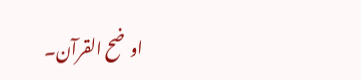اوضح القرآن۔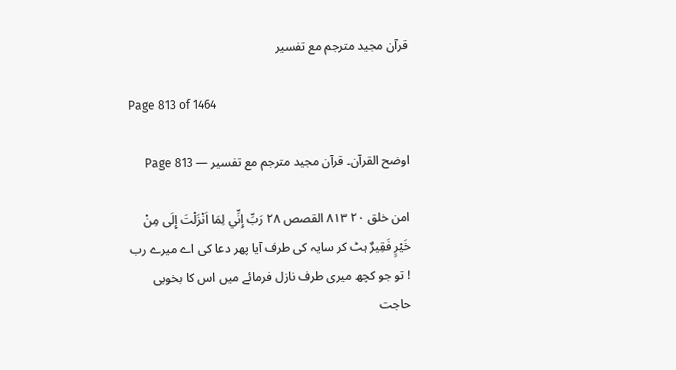قرآن مجید مترجم مع تفسیر

Page 813 of 1464

اوضح القرآن۔ قرآن مجید مترجم مع تفسیر — Page 813

امن خلق ۲۰ ۸۱۳ القصص ۲۸ رَبِّ إِنِّي لِمَا اَنْزَلْتَ إِلَى مِنْ خَيْرٍ فَقِيرٌ ہٹ کر سایہ کی طرف آیا پھر دعا کی اے میرے رب ! تو جو کچھ میری طرف نازل فرمائے میں اس کا بخوبی حاجت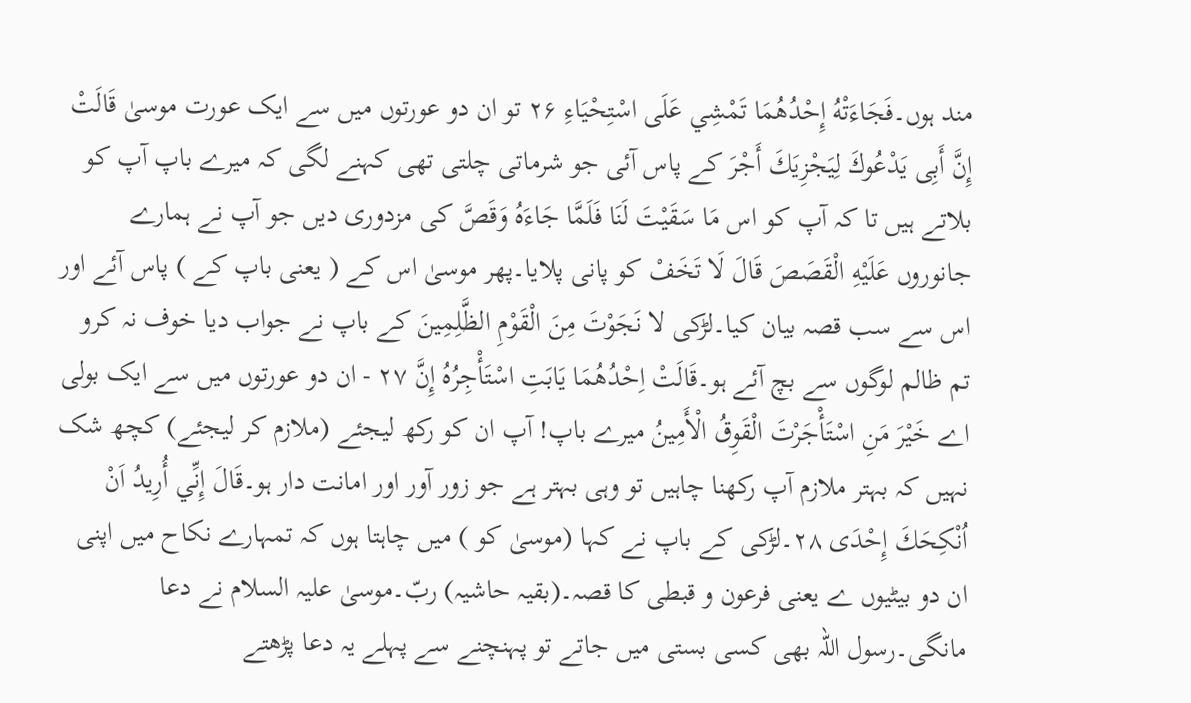مند ہوں۔فَجَاءَتْهُ إِحْدُهُمَا تَمْشِي عَلَى اسْتِحْيَاءِ ۲۶ تو ان دو عورتوں میں سے ایک عورت موسیٰ قَالَتْ إِنَّ أَبِى يَدْعُوكَ لِيَجْزِيَكَ أَجْرَ کے پاس آئی جو شرماتی چلتی تھی کہنے لگی کہ میرے باپ آپ کو بلاتے ہیں تا کہ آپ کو اس مَا سَقَيْتَ لَنَا فَلَمَّا جَاءَهُ وَقَصَّ کی مزدوری دیں جو آپ نے ہمارے جانوروں عَلَيْهِ الْقَصَصَ قَالَ لَا تَخَفْ کو پانی پلایا۔پھر موسیٰ اس کے ( یعنی باپ کے ) پاس آئے اور اس سے سب قصہ بیان کیا۔لڑکی لا نَجَوْتَ مِنَ الْقَوْمِ الظَّلِمِينَ کے باپ نے جواب دیا خوف نہ کرو تم ظالم لوگوں سے بچ آئے ہو۔قَالَتْ اِحْدُهُمَا يَابَتِ اسْتَأْجِرُهُ إِنَّ ۲۷ - ان دو عورتوں میں سے ایک بولی اے خَيْرَ مَنِ اسْتَأْجَرْتَ الْقَوِقُ الْأَمِينُ میرے باپ! آپ ان کو رکھ لیجئے (ملازم کر لیجئے) کچھ شک نہیں کہ بہتر ملازم آپ رکھنا چاہیں تو وہی بہتر ہے جو زور آور اور امانت دار ہو۔قَالَ إِنِّي أُرِيدُ اَنْ اُنْكِحَكَ إِحْدَى ۲۸۔لڑکی کے باپ نے کہا (موسیٰ کو ) میں چاہتا ہوں کہ تمہارے نکاح میں اپنی ان دو بیٹیوں ے یعنی فرعون و قبطی کا قصہ۔(بقیہ حاشیہ) ربّ۔موسیٰ علیہ السلام نے دعا مانگی۔رسول اللہ بھی کسی بستی میں جاتے تو پہنچنے سے پہلے یہ دعا پڑھتے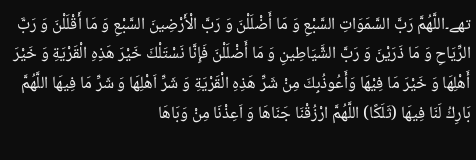تھے۔اللَّهُمَّ رَبَّ السَّمَوَاتِ السَّبْعِ وَ مَا أَضْلَلْنَ وَ رَبَّ الْأَرْضِينَ السَّبْعِ وَ مَا أَقْلَلْنَ وَ رَبَّ الرِّيَاحِ وَ مَا ذَرَيْنَ وَ رَبَّ الشَّيَاطِينِ وَ مَا أَضْلَلْنَ فَإِنَّا نَسْتَلْكَ خَيْرَ هَذِهِ الْقَرْيَةِ وَ خَيْرَ أَهْلِهَا وَ خَيْرَ مَا فِيْهَا وَأَعُوذُبِكَ مِنْ شَرِّ هَذِهِ الْقَرْيَةِ وَ شَرِّ اَهْلِهَا وَ شَرِّ مَا فِيهَا اللَّهُمَّ بَارِكُ لَنَا فِيهَا (ثَلَكًا) اللَّهُمَّ ارْزُقْنَا جَنَاهَا وَ اَعِذْنَا مِنْ وَبَاهَا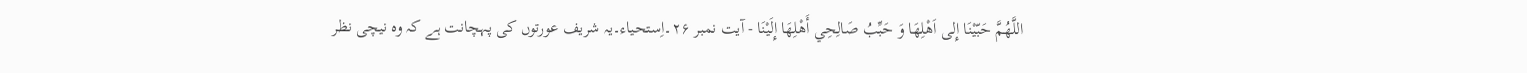اللَّهُمَّ حَبّيْنَا إِلى اَهْلِهَا وَ حَبِّبُ صَالِحِي أَهْلِهَا إِلَيْنَا - آیت نمبر ۲۶۔اِستحياء۔یہ شریف عورتوں کی پہچانت ہے کہ وہ نیچی نظر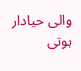والی حیادار ہوتی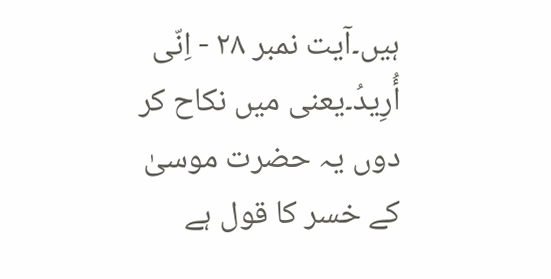ہیں۔آیت نمبر ۲۸ - اِنّى أُرِيدُ۔یعنی میں نکاح کر دوں یہ حضرت موسیٰ کے خسر کا قول ہے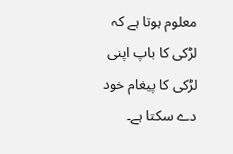معلوم ہوتا ہے کہ لڑکی کا باپ اپنی لڑکی کا پیغام خود دے سکتا ہے۔